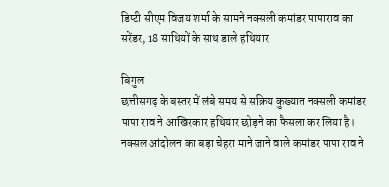डिप्टी सीएम विजय शर्मा के सामने नक्सली कमांडर पापाराव का सरेंडर, 18 साथियों के साथ डाले हथियार

बिगुल
छत्तीसगढ़ के बस्तर में लंबे समय से सक्रिय कुख्यात नक्सली कमांडर पापा राव ने आखिरकार हथियार छोड़ने का फैसला कर लिया है। नक्सल आंदोलन का बड़ा चेहरा माने जाने वाले कमांडर पापा राव ने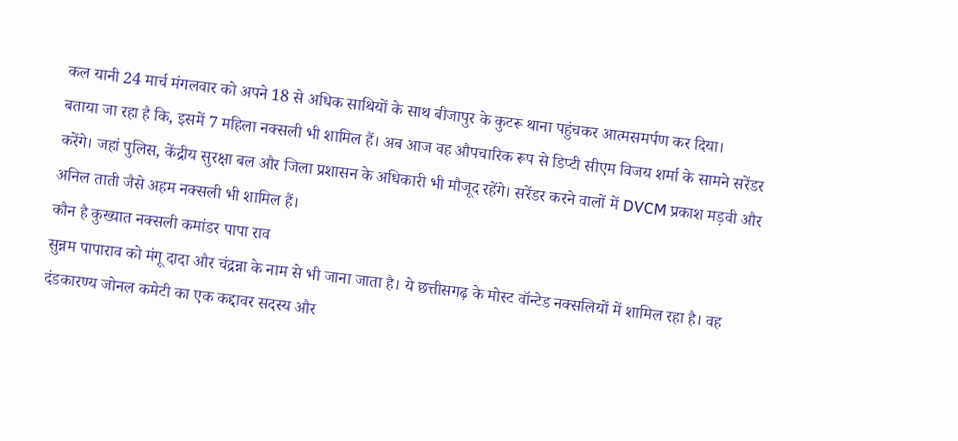कल यानी 24 मार्च मंगलवार को अपने 18 से अधिक साथियों के साथ बीजापुर के कुटरू थाना पहुंचकर आत्मसमर्पण कर दिया।
बताया जा रहा है कि, इसमें 7 महिला नक्सली भी शामिल हैं। अब आज वह औपचारिक रूप से डिप्टी सीएम विजय शर्मा के सामने सरेंडर करेंगे। जहां पुलिस, केंद्रीय सुरक्षा बल और जिला प्रशासन के अधिकारी भी मौजूद रहेंगे। सरेंडर करने वालों में DVCM प्रकाश मड़वी और अनिल ताती जैसे अहम नक्सली भी शामिल हैं।
कौन है कुख्यात नक्सली कमांडर पापा राव
सुन्नम पापाराव को मंगू दादा और चंद्रन्ना के नाम से भी जाना जाता है। ये छत्तीसगढ़ के मोस्ट वॉन्टेड नक्सलियों में शामिल रहा है। वह दंडकारण्य जोनल कमेटी का एक कद्दावर सदस्य और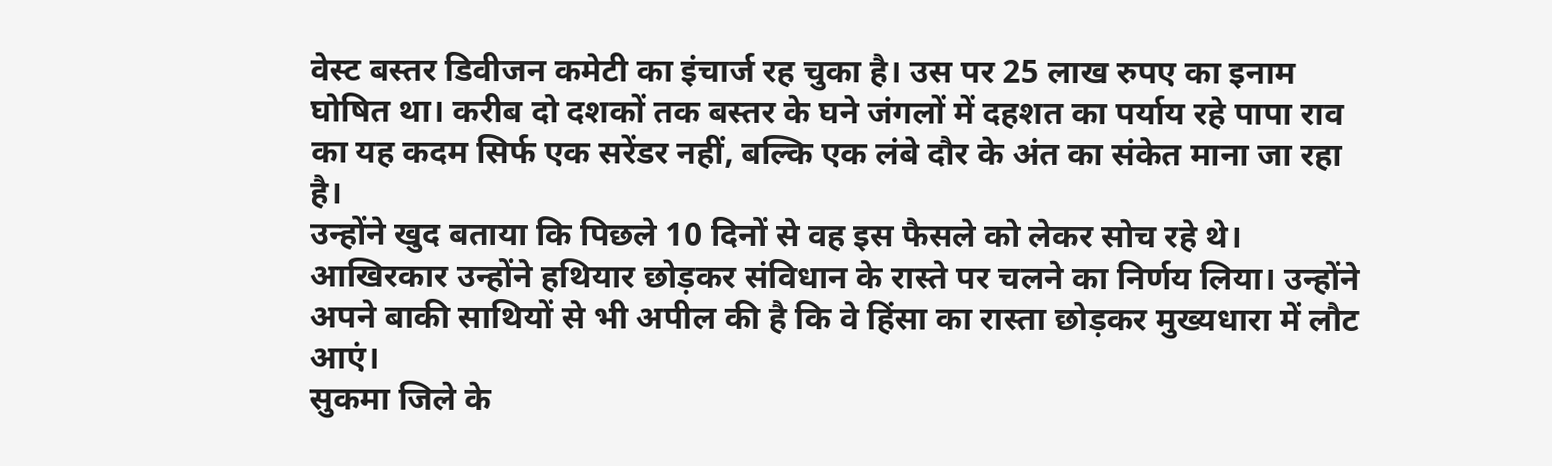वेस्ट बस्तर डिवीजन कमेटी का इंचार्ज रह चुका है। उस पर 25 लाख रुपए का इनाम घोषित था। करीब दो दशकों तक बस्तर के घने जंगलों में दहशत का पर्याय रहे पापा राव का यह कदम सिर्फ एक सरेंडर नहीं, बल्कि एक लंबे दौर के अंत का संकेत माना जा रहा है।
उन्होंने खुद बताया कि पिछले 10 दिनों से वह इस फैसले को लेकर सोच रहे थे। आखिरकार उन्होंने हथियार छोड़कर संविधान के रास्ते पर चलने का निर्णय लिया। उन्होंने अपने बाकी साथियों से भी अपील की है कि वे हिंसा का रास्ता छोड़कर मुख्यधारा में लौट आएं।
सुकमा जिले के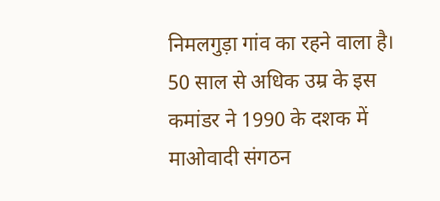निमलगुड़ा गांव का रहने वाला है। 50 साल से अधिक उम्र के इस कमांडर ने 1990 के दशक में माओवादी संगठन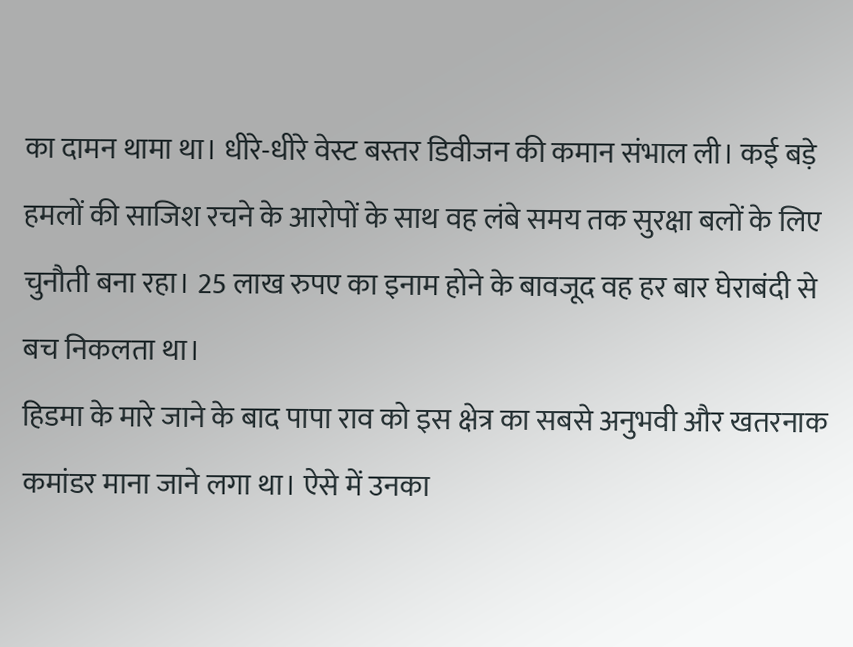का दामन थामा था। धीरे-धीरे वेस्ट बस्तर डिवीजन की कमान संभाल ली। कई बड़े हमलों की साजिश रचने के आरोपों के साथ वह लंबे समय तक सुरक्षा बलों के लिए चुनौती बना रहा। 25 लाख रुपए का इनाम होने के बावजूद वह हर बार घेराबंदी से बच निकलता था।
हिडमा के मारे जाने के बाद पापा राव को इस क्षेत्र का सबसे अनुभवी और खतरनाक कमांडर माना जाने लगा था। ऐसे में उनका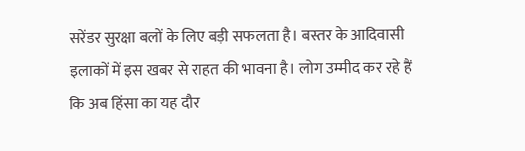सरेंडर सुरक्षा बलों के लिए बड़ी सफलता है। बस्तर के आदिवासी इलाकों में इस खबर से राहत की भावना है। लोग उम्मीद कर रहे हैं कि अब हिंसा का यह दौर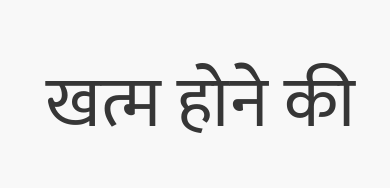खत्म होने की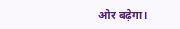ओर बढ़ेगा।